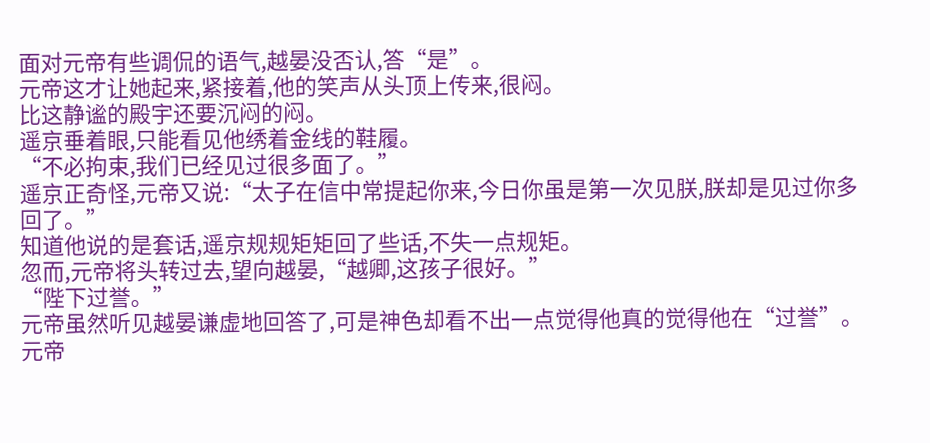面对元帝有些调侃的语气,越晏没否认,答“是”。
元帝这才让她起来,紧接着,他的笑声从头顶上传来,很闷。
比这静谧的殿宇还要沉闷的闷。
遥京垂着眼,只能看见他绣着金线的鞋履。
“不必拘束,我们已经见过很多面了。”
遥京正奇怪,元帝又说:“太子在信中常提起你来,今日你虽是第一次见朕,朕却是见过你多回了。”
知道他说的是套话,遥京规规矩矩回了些话,不失一点规矩。
忽而,元帝将头转过去,望向越晏,“越卿,这孩子很好。”
“陛下过誉。”
元帝虽然听见越晏谦虚地回答了,可是神色却看不出一点觉得他真的觉得他在“过誉”。
元帝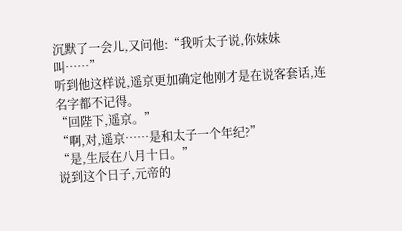沉默了一会儿,又问他:“我听太子说,你妹妹叫……”
听到他这样说,遥京更加确定他刚才是在说客套话,连名字都不记得。
“回陛下,遥京。”
“啊,对,遥京……是和太子一个年纪?”
“是,生辰在八月十日。”
说到这个日子,元帝的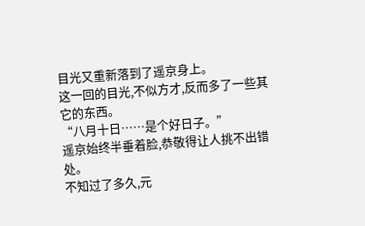目光又重新落到了遥京身上。
这一回的目光,不似方才,反而多了一些其它的东西。
“八月十日……是个好日子。”
遥京始终半垂着脸,恭敬得让人挑不出错处。
不知过了多久,元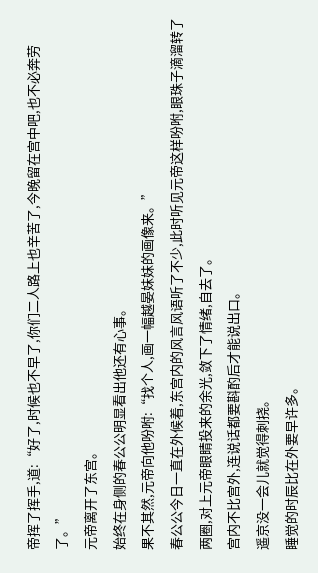帝挥了挥手,道:“好了,时候也不早了,你们二人路上也辛苦了,今晚留在宫中吧,也不必奔劳了。”
元帝离开了东宫。
始终在身侧的春公公明显看出他还有心事。
果不其然,元帝向他吩咐:“找个人,画一幅越晏妹妹的画像来。”
春公公今日一直在外候着,东宫内的风言风语听了不少,此时听见元帝这样吩咐,眼珠子滴溜转了两圈,对上元帝眼睛投来的余光,敛下了情绪,自去了。
宫内不比宫外,连说话都要斟酌后才能说出口。
遥京没一会儿就觉得刺挠。
睡觉的时辰比在外要早许多。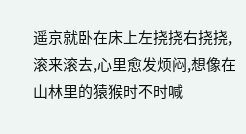遥京就卧在床上左挠挠右挠挠,滚来滚去,心里愈发烦闷,想像在山林里的猿猴时不时喊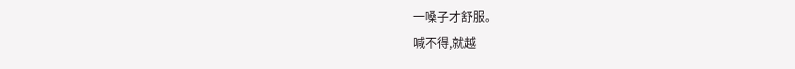一嗓子才舒服。
喊不得,就越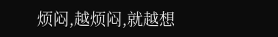烦闷,越烦闷,就越想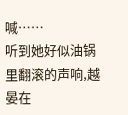喊……
听到她好似油锅里翻滚的声响,越晏在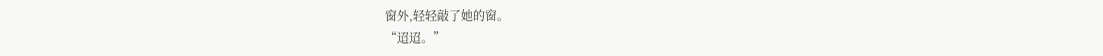窗外,轻轻敲了她的窗。
“迢迢。”